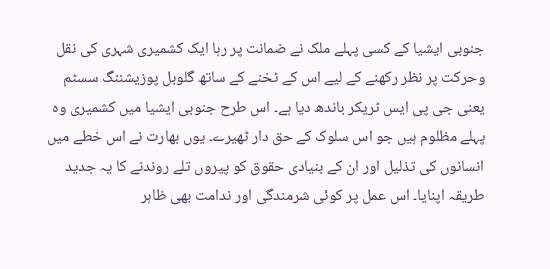جنوبی ایشیا کے کسی پہلے ملک نے ضمانت پر رہا ایک کشمیری شہری کی نقل وحرکت پر نظر رکھنے کے لیے اس کے ٹخنے کے ساتھ گلوبل پوزیشننگ سسٹم یعنی جی پی ایس ٹریکر باندھ دیا ہے۔ اس طرح جنوبی ایشیا میں کشمیری وہ پہلے مظلوم ہیں جو اس سلوک کے حق دار ٹھیرے۔ یوں بھارت نے اس خطے میں انسانوں کی تذلیل اور ان کے بنیادی حقوق کو پیروں تلے روندنے کا یہ جدید طریقہ اپنایا۔ اس عمل پر کوئی شرمندگی اور ندامت بھی ظاہر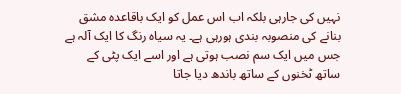نہیں کی جارہی بلکہ اب اس عمل کو ایک باقاعدہ مشق بنانے کی منصوبہ بندی ہورہی ہے۔ یہ سیاہ رنگ کا ایک آلہ ہے جس میں ایک سم نصب ہوتی ہے اور اسے ایک پٹی کے ساتھ ٹخنوں کے ساتھ باندھ دیا جاتا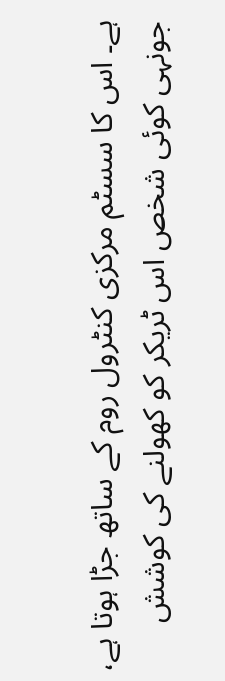ہے۔ اس کا سسٹم مرکزی کنٹرول روم کے ساتھ جڑا ہوتا ہے، جونہی کوئی شخص اس ٹریکر کو کھولنے کی کوشش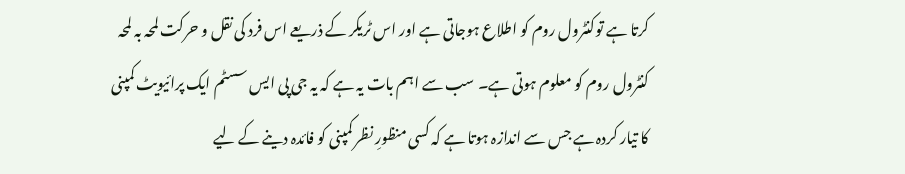کرتا ہے توکنٹرول روم کو اطلاع ہوجاتی ہے اور اس ٹریکر کے ذریعے اس فرد کی نقل و حرکت لمحہ بہ لمحہ کنٹرول روم کو معلوم ہوتی ہے۔ سب سے اہم بات یہ ہے کہ یہ جی پی ایس سسٹم ایک پرائیویٹ کمپنی کا تیار کردہ ہے جس سے اندازہ ہوتا ہے کہ کسی منظورِ نظر کمپنی کو فائدہ دینے کے لیے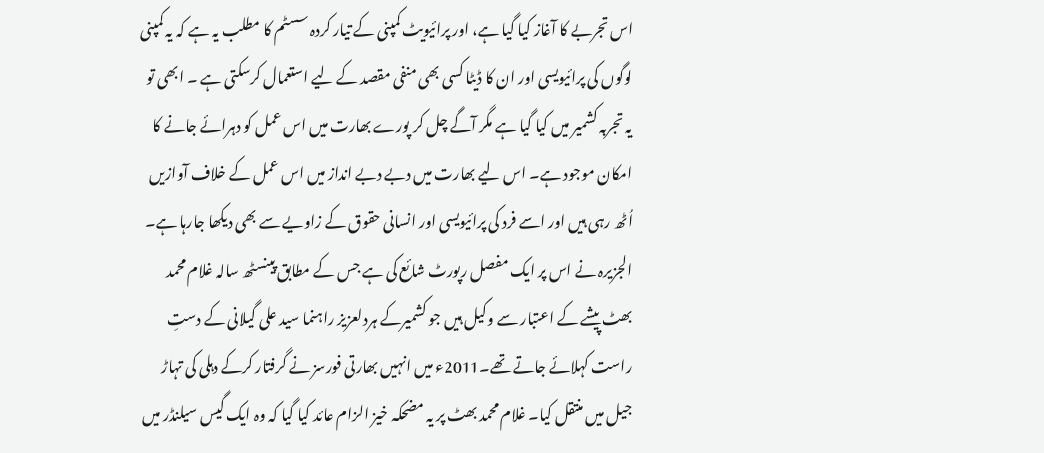اس تجربے کا آغاز کیا گیا ہے، اور پرائیویٹ کمپنی کے تیار کردہ سسٹم کا مطلب یہ ہے کہ یہ کمپنی لوگوں کی پرائیویسی اور ان کا ڈیٹا کسی بھی منفی مقصد کے لیے استعمال کرسکتی ہے ۔ ابھی تو یہ تجربہ کشمیر میں کیا گیا ہے مگر آگے چل کر پورے بھارت میں اس عمل کو دہرائے جانے کا امکان موجود ہے۔ اس لیے بھارت میں دبے دبے انداز میں اس عمل کے خلاف آوازیں اُٹھ رہی ہیں اور اسے فرد کی پرائیویسی اور انسانی حقوق کے زاویے سے بھی دیکھا جارہا ہے۔
الجزیرہ نے اس پر ایک مفصل رپورٹ شائع کی ہے جس کے مطابق پینسٹھ سالہ غلام محمد بھٹ پیشے کے اعتبار سے وکیل ہیں جو کشمیرکے ہردلعزیز راہنما سید علی گیلانی کے دستِ راست کہلائے جاتے تھے۔2011ء میں انہیں بھارتی فورسز نے گرفتار کرکے دہلی کی تہاڑ جیل میں منتقل کیا۔ غلام محمد بھٹ پر یہ مضحکہ خیز الزام عائد کیا گیا کہ وہ ایک گیس سیلنڈر میں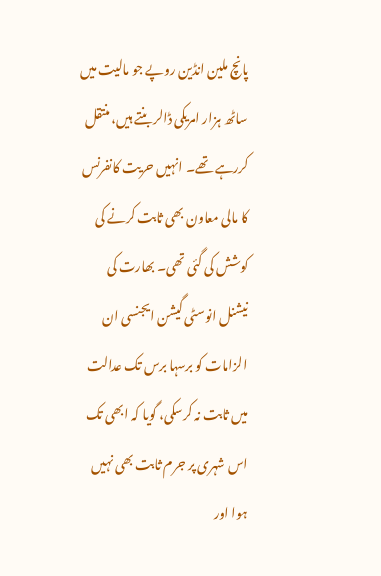پانچ ملین انڈین روپے جو مالیت میں ساٹھ ہزار امریکی ڈالر بنتے ہیں، منتقل کررہے تھے۔ انہیں حریت کانفرنس کا مالی معاون بھی ثابت کرنے کی کوشش کی گئی تھی۔ بھارت کی نیشنل انوسٹی گیشن ایجنسی ان الزامات کو برسہا برس تک عدالت میں ثابت نہ کرسکی، گویا کہ ابھی تک اس شہری پر جرم ثابت بھی نہیں ہوا اور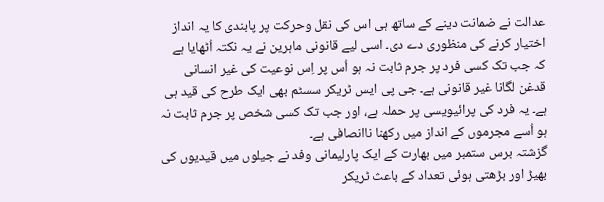عدالت نے ضمانت دینے کے ساتھ ہی اس کی نقل وحرکت پر پابندی کا یہ انداز اختیار کرنے کی منظوری دے دی۔ اسی لیے قانونی ماہرین نے یہ نکتہ اُٹھایا ہے کہ جب تک کسی فرد پر جرم ثابت نہ ہو اُس پر اِس نوعیت کی غیر انسانی قدغن لگانا غیر قانونی ہے۔ جی پی ایس ٹریکر سسٹم بھی ایک طرح کی قید ہی ہے۔ یہ فرد کی پرائیویسی پر حملہ ہے، اور جب تک کسی شخص پر جرم ثابت نہ ہو اُسے مجرموں کے انداز میں رکھنا ناانصافی ہے۔
گزشتہ برس ستمبر میں بھارت کے ایک پارلیمانی وفد نے جیلوں میں قیدیوں کی بھیڑ اور بڑھتی ہوئی تعداد کے باعث ٹریکر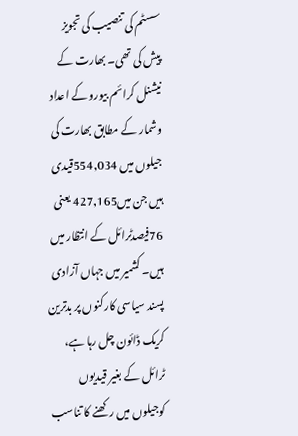سسٹم کی تنصیب کی تجویز پیش کی تھی۔ بھارت کے نیشنل کرائم بیورو کے اعداد وشمار کے مطابق بھارت کی جیلوں میں 554,034قیدی ہیں جن میں427,165 یعنی 76فیصدٹرائل کے انتظار میں ہیں۔ کشمیر میں جہاں آزادی پسند سیاسی کارکنوں پر بدترین کریک ڈائون چل رہا ہے، ٹرائل کے بغیر قیدیوں کوجیلوں میں رکھنے کا تناسب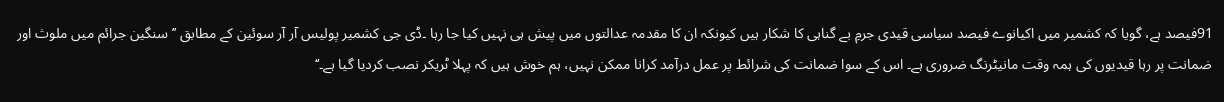91فیصد ہے، گویا کہ کشمیر میں اکیانوے فیصد سیاسی قیدی جرمِ بے گناہی کا شکار ہیں کیونکہ ان کا مقدمہ عدالتوں میں پیش ہی نہیں کیا جا رہا ۔ڈی جی کشمیر پولیس آر آر سوئین کے مطابق ’’سنگین جرائم میں ملوث اور ضمانت پر رہا قیدیوں کی ہمہ وقت مانیٹرنگ ضروری ہے۔ اس کے سوا ضمانت کی شرائط پر عمل درآمد کرانا ممکن نہیں، ہم خوش ہیں کہ پہلا ٹریکر نصب کردیا گیا ہے۔‘‘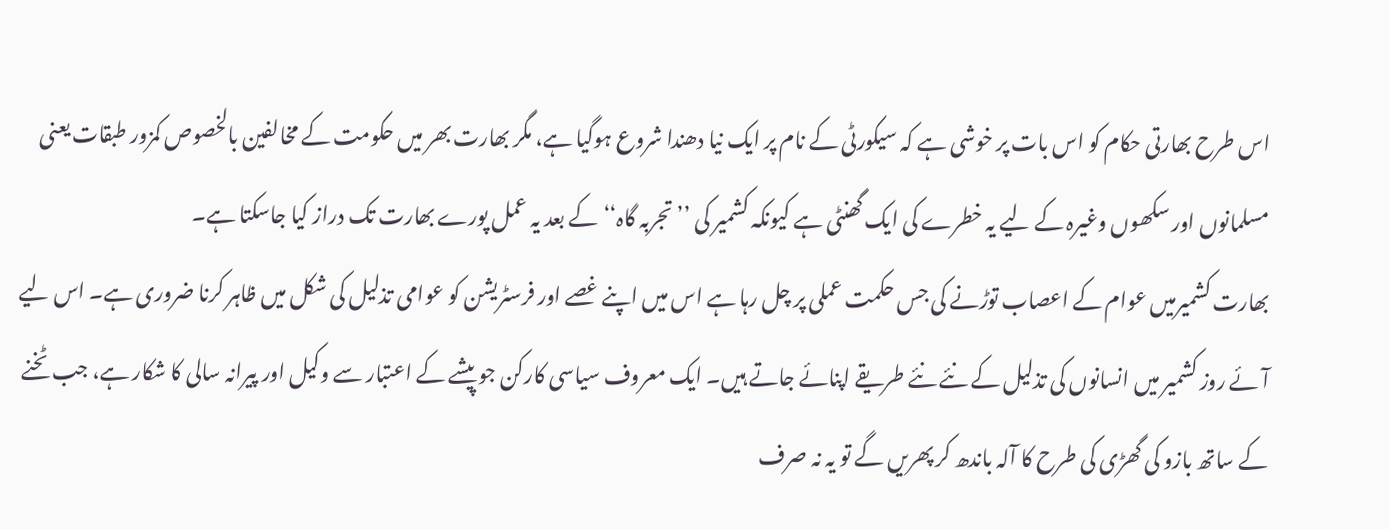اس طرح بھارتی حکام کو اس بات پر خوشی ہے کہ سیکورٹی کے نام پر ایک نیا دھندا شروع ہوگیا ہے، مگر بھارت بھر میں حکومت کے مخالفین بالخصوص کمزور طبقات یعنی مسلمانوں اور سکھوں وغیرہ کے لیے یہ خطرے کی ایک گھنٹی ہے کیونکہ کشمیر کی ’’تجربہ گاہ‘‘کے بعد یہ عمل پورے بھارت تک دراز کیا جاسکتا ہے۔
بھارت کشمیرمیں عوام کے اعصاب توڑنے کی جس حکمت عملی پر چل رہا ہے اس میں اپنے غصے اور فرسٹریشن کو عوامی تذلیل کی شکل میں ظاہر کرنا ضروری ہے۔ اس لیے آئے روز کشمیر میں انسانوں کی تذلیل کے نئے نئے طریقے اپنائے جاتے ہیں۔ ایک معروف سیاسی کارکن جو پیشے کے اعتبار سے وکیل اور پیرانہ سالی کا شکار ہے، جب ٹخنے کے ساتھ بازو کی گھڑی کی طرح کا آلہ باندھ کر پھریں گے تو یہ نہ صرف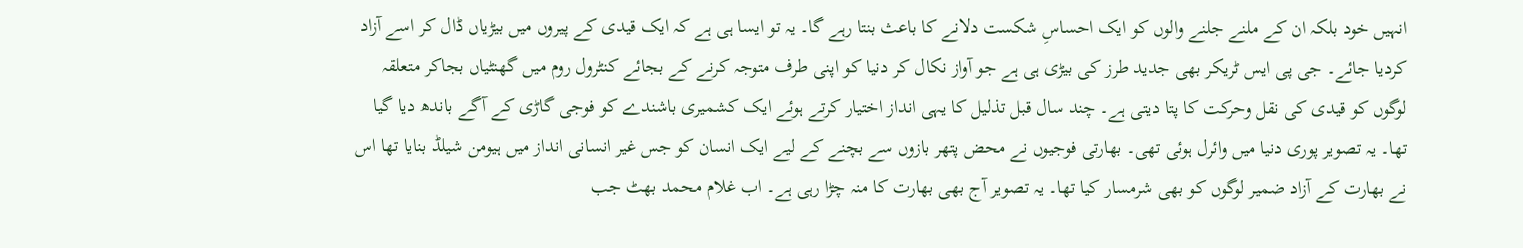انہیں خود بلکہ ان کے ملنے جلنے والوں کو ایک احساسِ شکست دلانے کا باعث بنتا رہے گا۔ یہ تو ایسا ہی ہے کہ ایک قیدی کے پیروں میں بیڑیاں ڈال کر اسے آزاد کردیا جائے۔ جی پی ایس ٹریکر بھی جدید طرز کی بیڑی ہی ہے جو آواز نکال کر دنیا کو اپنی طرف متوجہ کرنے کے بجائے کنٹرول روم میں گھنٹیاں بجاکر متعلقہ لوگوں کو قیدی کی نقل وحرکت کا پتا دیتی ہے۔ چند سال قبل تذلیل کا یہی انداز اختیار کرتے ہوئے ایک کشمیری باشندے کو فوجی گاڑی کے آگے باندھ دیا گیا تھا۔ یہ تصویر پوری دنیا میں وائرل ہوئی تھی۔ بھارتی فوجیوں نے محض پتھر بازوں سے بچنے کے لیے ایک انسان کو جس غیر انسانی انداز میں ہیومن شیلڈ بنایا تھا اس نے بھارت کے آزاد ضمیر لوگوں کو بھی شرمسار کیا تھا۔ یہ تصویر آج بھی بھارت کا منہ چڑا رہی ہے۔ اب غلام محمد بھٹ جب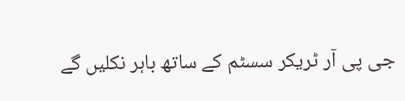جی پی آر ٹریکر سسٹم کے ساتھ باہر نکلیں گے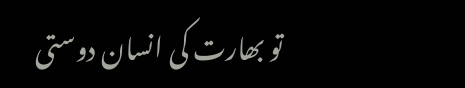تو بھارت کی انسان دوستی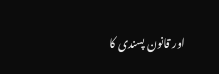اور قانون پسندی کا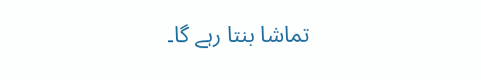تماشا بنتا رہے گا۔